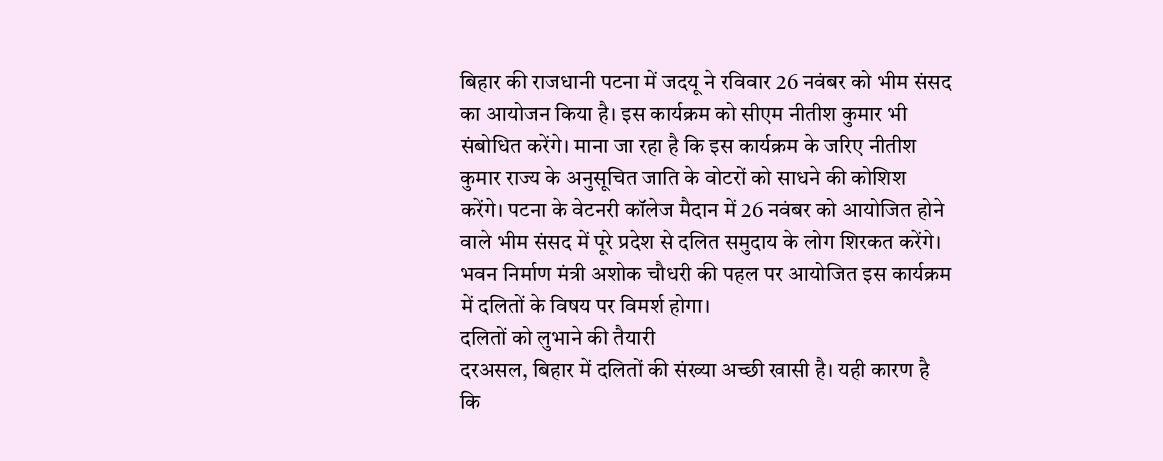बिहार की राजधानी पटना में जदयू ने रविवार 26 नवंबर को भीम संसद का आयोजन किया है। इस कार्यक्रम को सीएम नीतीश कुमार भी संबोधित करेंगे। माना जा रहा है कि इस कार्यक्रम के जरिए नीतीश कुमार राज्य के अनुसूचित जाति के वोटरों को साधने की कोशिश करेंगे। पटना के वेटनरी कॉलेज मैदान में 26 नवंबर को आयोजित होने वाले भीम संसद में पूरे प्रदेश से दलित समुदाय के लोग शिरकत करेंगे। भवन निर्माण मंत्री अशोक चौधरी की पहल पर आयोजित इस कार्यक्रम में दलितों के विषय पर विमर्श होगा।
दलितों को लुभाने की तैयारी
दरअसल, बिहार में दलितों की संख्या अच्छी खासी है। यही कारण है कि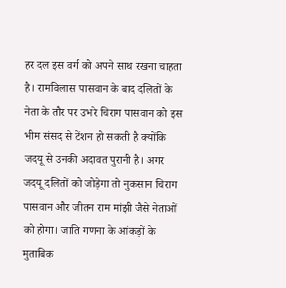हर दल इस वर्ग को अपने साथ रखना चाहता है। रामविलास पासवान के बाद दलितों के नेता के तौर पर उभरे चिराग पासवान को इस भीम संसद से टेंशन हो सकती है क्योंकि जदयू से उनकी अदावत पुरानी है। अगर जदयू दलितों को जोड़ेगा तो नुकसान चिराग पासवान और जीतन राम मांझी जैसे नेताओं को होगा। जाति गणना के आंकड़ों के मुताबिक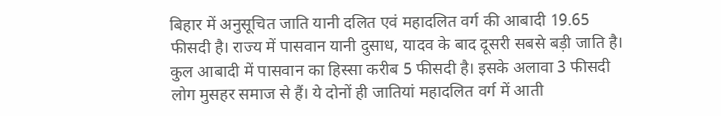बिहार में अनुसूचित जाति यानी दलित एवं महादलित वर्ग की आबादी 19.65 फीसदी है। राज्य में पासवान यानी दुसाध, यादव के बाद दूसरी सबसे बड़ी जाति है। कुल आबादी में पासवान का हिस्सा करीब 5 फीसदी है। इसके अलावा 3 फीसदी लोग मुसहर समाज से हैं। ये दोनों ही जातियां महादलित वर्ग में आती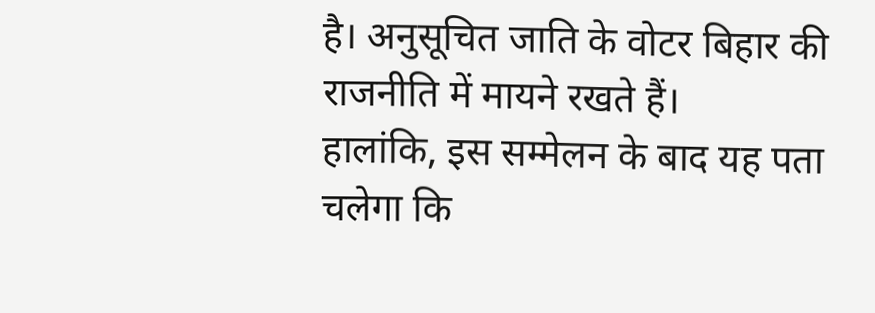है। अनुसूचित जाति के वोटर बिहार की राजनीति में मायने रखते हैं।
हालांकि, इस सम्मेलन के बाद यह पता चलेगा कि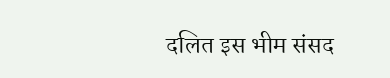दलित इस भीम संसद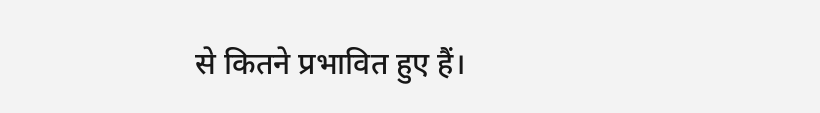से कितने प्रभावित हुए हैं।